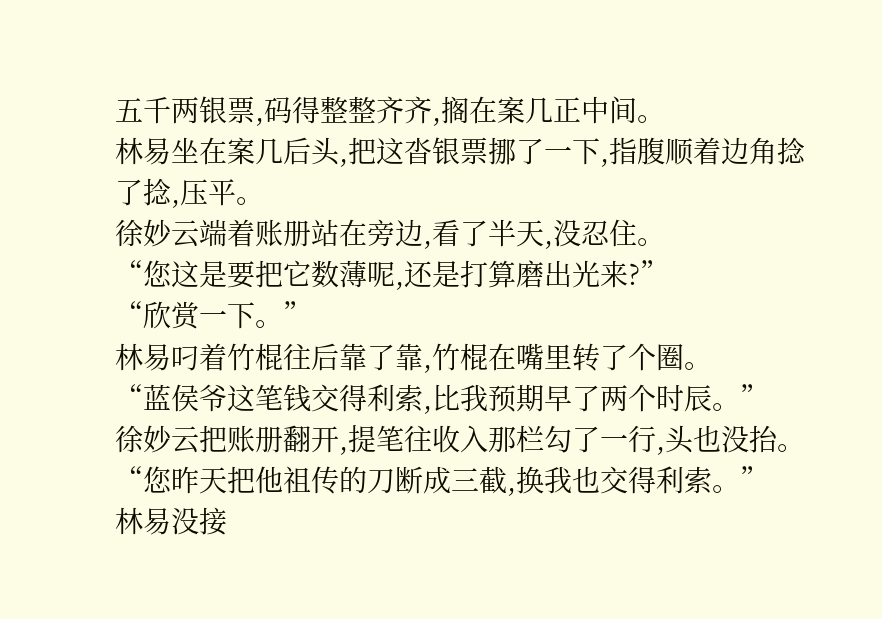五千两银票,码得整整齐齐,搁在案几正中间。
林易坐在案几后头,把这沓银票挪了一下,指腹顺着边角捻了捻,压平。
徐妙云端着账册站在旁边,看了半天,没忍住。
“您这是要把它数薄呢,还是打算磨出光来?”
“欣赏一下。”
林易叼着竹棍往后靠了靠,竹棍在嘴里转了个圈。
“蓝侯爷这笔钱交得利索,比我预期早了两个时辰。”
徐妙云把账册翻开,提笔往收入那栏勾了一行,头也没抬。
“您昨天把他祖传的刀断成三截,换我也交得利索。”
林易没接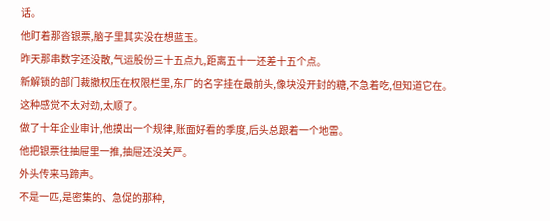话。
他盯着那沓银票,脑子里其实没在想蓝玉。
昨天那串数字还没散,气运股份三十五点九,距离五十一还差十五个点。
新解锁的部门裁撤权压在权限栏里,东厂的名字挂在最前头,像块没开封的糖,不急着吃,但知道它在。
这种感觉不太对劲,太顺了。
做了十年企业审计,他摸出一个规律,账面好看的季度,后头总跟着一个地雷。
他把银票往抽屉里一推,抽屉还没关严。
外头传来马蹄声。
不是一匹,是密集的、急促的那种,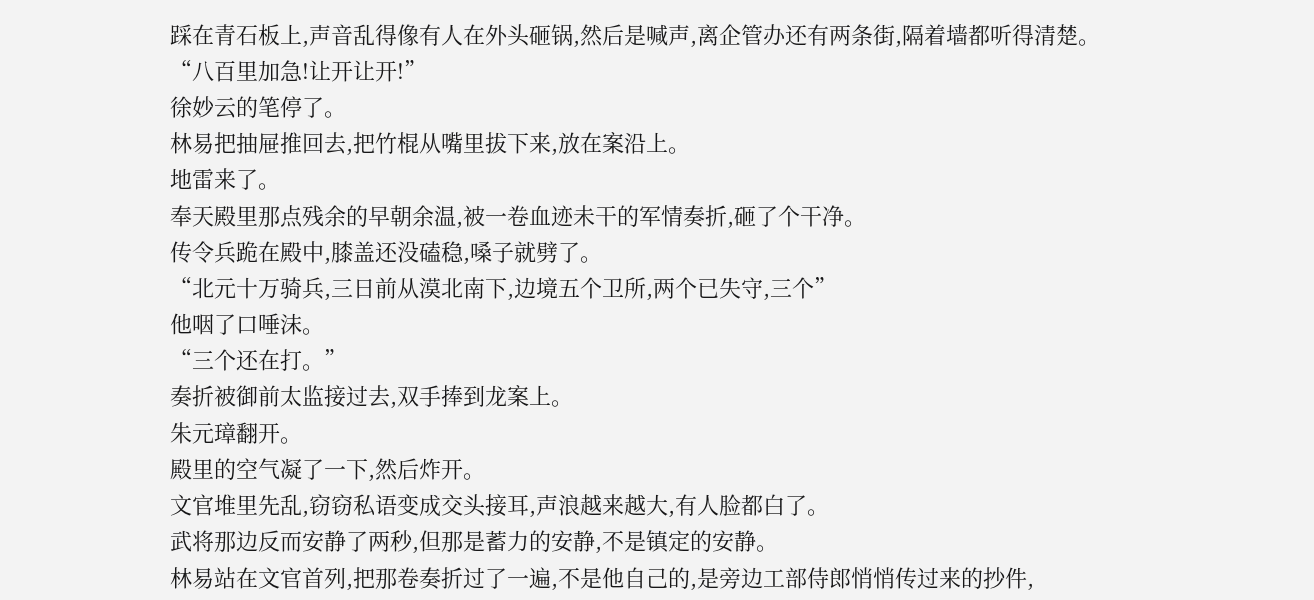踩在青石板上,声音乱得像有人在外头砸锅,然后是喊声,离企管办还有两条街,隔着墙都听得清楚。
“八百里加急!让开让开!”
徐妙云的笔停了。
林易把抽屉推回去,把竹棍从嘴里拔下来,放在案沿上。
地雷来了。
奉天殿里那点残余的早朝余温,被一卷血迹未干的军情奏折,砸了个干净。
传令兵跪在殿中,膝盖还没磕稳,嗓子就劈了。
“北元十万骑兵,三日前从漠北南下,边境五个卫所,两个已失守,三个”
他咽了口唾沫。
“三个还在打。”
奏折被御前太监接过去,双手捧到龙案上。
朱元璋翻开。
殿里的空气凝了一下,然后炸开。
文官堆里先乱,窃窃私语变成交头接耳,声浪越来越大,有人脸都白了。
武将那边反而安静了两秒,但那是蓄力的安静,不是镇定的安静。
林易站在文官首列,把那卷奏折过了一遍,不是他自己的,是旁边工部侍郎悄悄传过来的抄件,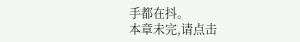手都在抖。
本章未完,请点击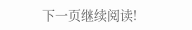下一页继续阅读!